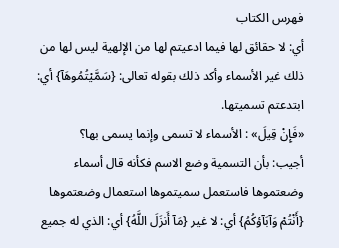فهرس الكتاب
أي: لا حقائق لها فيما ادعيتم لها من الإلهية ليس لها من ذلك غير الأسماء وأكد ذلك بقوله تعالى: {سَمَّيْتُمُوهَآ} أي: ابتدعتم تسميتها.
«فَإِنْ قِيلَ» : الأسماء لا تسمى وإنما يسمى بها؟
أجيب: بأن التسمية وضع الاسم فكأنه قال أسماء وضعتموها فاستعمل سميتموها استعمال وضعتموها {أَنْتُمْ وَآبَآؤكُمُ} أي: لا غير {مَآ أَنزَلَ اللَّهُ} أي: الذي له جميع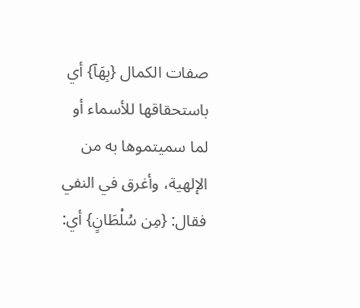صفات الكمال {بِهَآ} أي باستحقاقها للأسماء أو لما سميتموها به من الإلهية، وأغرق في النفي فقال: {مِن سُلْطَانٍ} أي: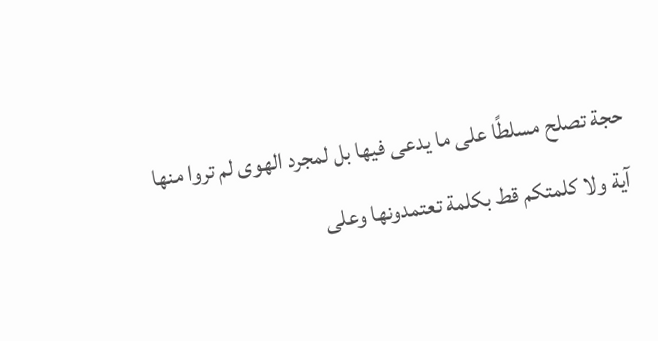حجة تصلح مسلطًا على ما يدعى فيها بل لمجرد الهوى لم تروا منها آية ولا كلمتكم قط بكلمة تعتمدونها وعلى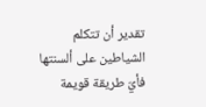تقدير أن تتكلم الشياطين على ألسنتها فأيّ طريقة قويمة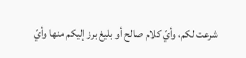شرعت لكم، وأيّ كلام صالح أو بليغ برز إليكم منها وأيّ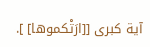آية كبرى [[ارَتْكموها] ].